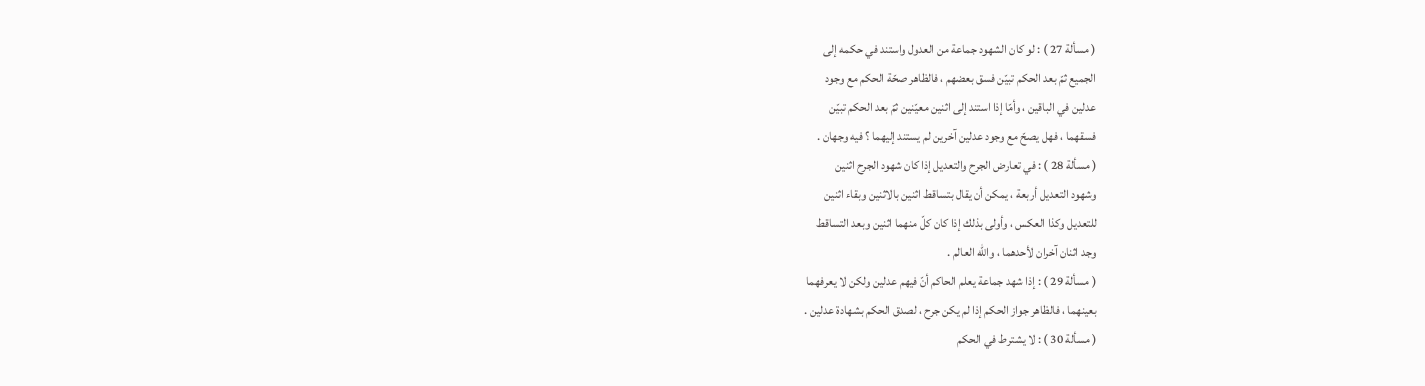( مسألة 27 ) : لو كان الشهود جماعة من العدول واستند في حكمه إلى
الجميع ثمّ بعد الحكم تبيّن فسق بعضهم ، فالظاهر صحّة الحكم مع وجود
عدلين في الباقين ، وأمّا إذا استند إلى اثنين معيّنين ثمّ بعد الحكم تبيّن
فسقهما ، فهل يصحّ مع وجود عدلين آخرين لم يستند إليهما ؟ فيه وجهان .
( مسألة 28 ) : في تعارض الجرح والتعديل إذا كان شهود الجرح اثنين
وشهود التعديل أربعة ، يمكن أن يقال بتساقط اثنين بالاثنين وبقاء اثنين
للتعديل وكذا العكس ، وأولى بذلك إذا كان كلّ منهما اثنين وبعد التساقط
وجد اثنان آخران لأحدهما ، والله العالم .
( مسألة 29 ) : إذا شهد جماعة يعلم الحاكم أنّ فيهم عدلين ولكن لا يعرفهما
بعينهما ، فالظاهر جواز الحكم إذا لم يكن جرح ، لصدق الحكم بشهادة عدلين .
( مسألة 30 ) : لا يشترط في الحكم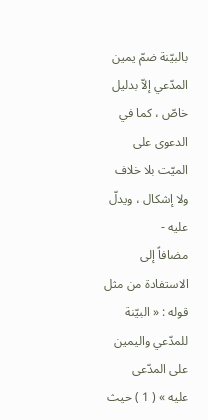بالبيّنة ضمّ يمين المدّعي إلاّ بدليل
خاصّ ، كما في الدعوى على الميّت بلا خلاف ولا إشكال ، ويدلّ عليه -
مضافاً إلى الاستفادة من مثل قوله : « البيّنة للمدّعي واليمين على المدّعى
عليه » ( 1 ) حيث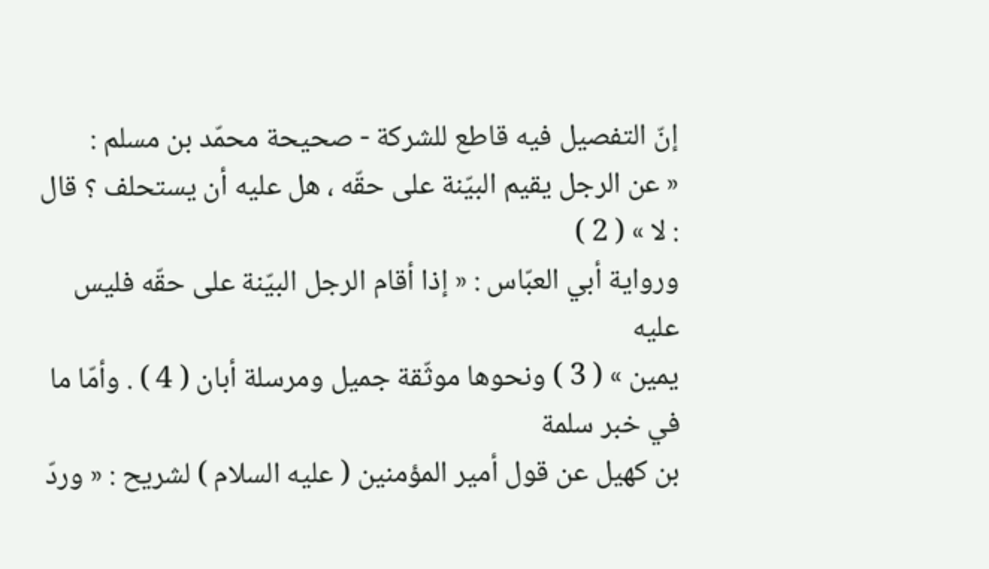إنّ التفصيل فيه قاطع للشركة - صحيحة محمّد بن مسلم :
« عن الرجل يقيم البيّنة على حقّه ، هل عليه أن يستحلف ؟ قال : لا » ( 2 )
ورواية أبي العبّاس : « إذا أقام الرجل البيّنة على حقّه فليس عليه
يمين » ( 3 ) ونحوها موثّقة جميل ومرسلة أبان ( 4 ) . وأمّا ما في خبر سلمة
بن كهيل عن قول أمير المؤمنين ( عليه السلام ) لشريح : « وردّ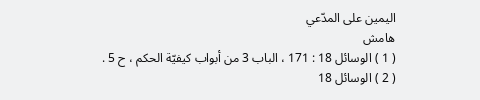اليمين على المدّعي
هامش
( 1 ) الوسائل 18 : 171 ، الباب 3 من أبواب كيفيّة الحكم ، ح 5 .
( 2 ) الوسائل 18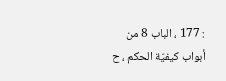: 177 ، الباب 8 من أبواب كيفيّة الحكم ، ح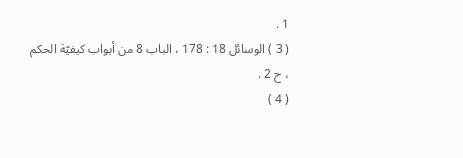1 .
( 3 ) الوسائل 18 : 178 ، الباب 8 من أبواب كيفيّة الحكم ، ح 2 .
( 4 )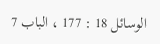الوسائل 18 : 177 ، الباب 7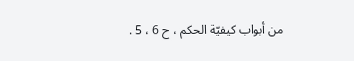من أبواب كيفيّة الحكم ، ح 6 ، 5 .